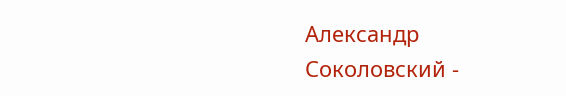Александр Соколовский -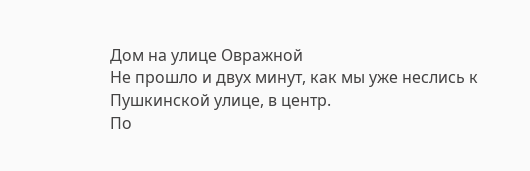Дом на улице Овражной
Не прошло и двух минут, как мы уже неслись к Пушкинской улице, в центр.
По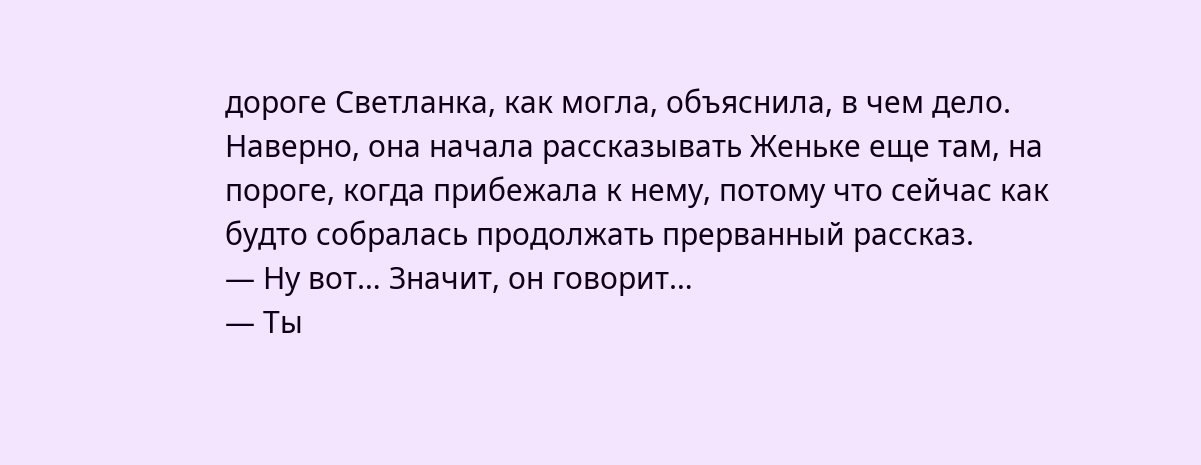дороге Светланка, как могла, объяснила, в чем дело. Наверно, она начала рассказывать Женьке еще там, на пороге, когда прибежала к нему, потому что сейчас как будто собралась продолжать прерванный рассказ.
— Ну вот… Значит, он говорит…
— Ты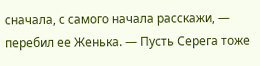сначала, с самого начала расскажи, — перебил ее Женька. — Пусть Серега тоже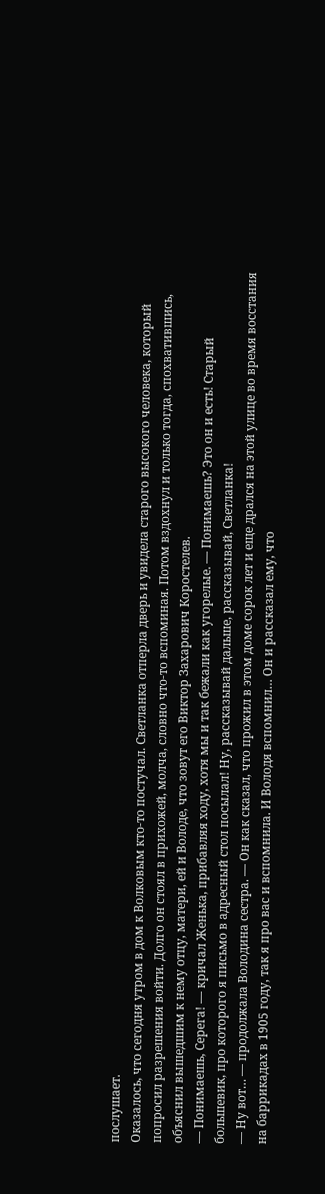послушает.
Оказалось, что сегодня утром в дом к Волковым кто-то постучал. Светланка отперла дверь и увидела старого высокого человека, который попросил разрешения войти. Долго он стоял в прихожей, молча, словно что-то вспоминая. Потом вздохнул и только тогда, спохватившись, объяснил вышедшим к нему отцу, матери, ей и Володе, что зовут его Виктор Захарович Коростелев.
— Понимаешь, Серега! — кричал Женька, прибавляя ходу, хотя мы и так бежали как угорелые. — Понимаешь? Это он и есть! Старый большевик, про которого я письмо в адресный стол посылал! Ну, рассказывай дальше, рассказывай, Светланка!
— Ну вот… — продолжала Володина сестра. — Он как сказал, что прожил в этом доме сорок лет и еще дрался на этой улице во время восстания на баррикадах в 1905 году, так я про вас и вспомнила. И Володя вспомнил… Он и рассказал ему, что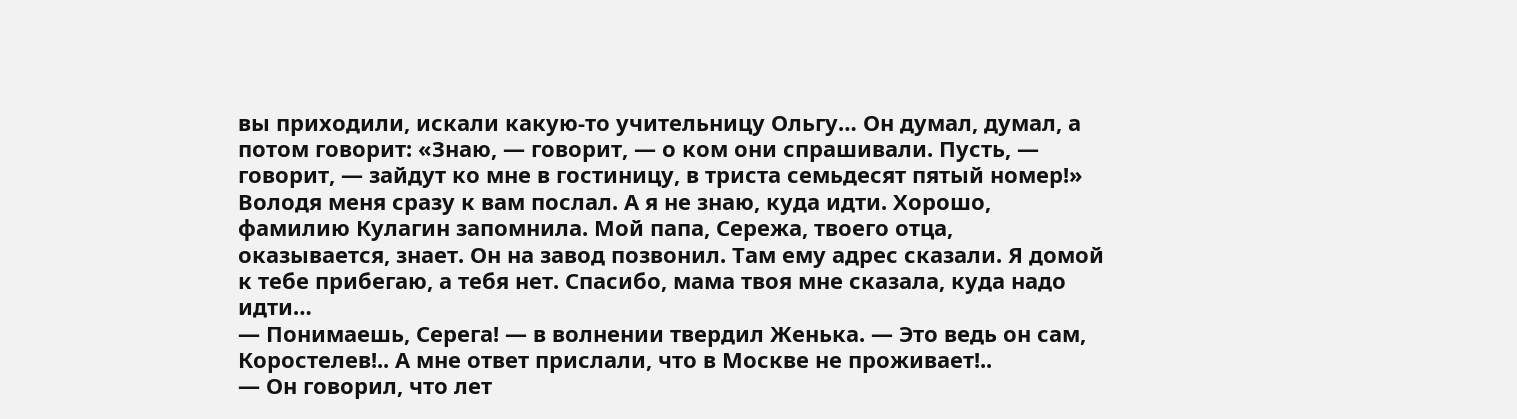вы приходили, искали какую-то учительницу Ольгу… Он думал, думал, а потом говорит: «Знаю, — говорит, — о ком они спрашивали. Пусть, — говорит, — зайдут ко мне в гостиницу, в триста семьдесят пятый номер!» Володя меня сразу к вам послал. А я не знаю, куда идти. Хорошо, фамилию Кулагин запомнила. Мой папа, Сережа, твоего отца, оказывается, знает. Он на завод позвонил. Там ему адрес сказали. Я домой к тебе прибегаю, а тебя нет. Спасибо, мама твоя мне сказала, куда надо идти…
— Понимаешь, Серега! — в волнении твердил Женька. — Это ведь он сам, Коростелев!.. А мне ответ прислали, что в Москве не проживает!..
— Он говорил, что лет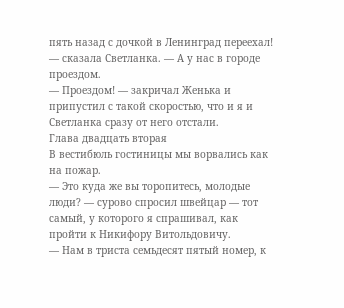пять назад с дочкой в Ленинград переехал! — сказала Светланка. — А у нас в городе проездом.
— Проездом! — закричал Женька и припустил с такой скоростью, что и я и Светланка сразу от него отстали.
Глава двадцать вторая
В вестибюль гостиницы мы ворвались как на пожар.
— Это куда же вы торопитесь, молодые люди? — сурово спросил швейцар — тот самый, у которого я спрашивал, как пройти к Никифору Витольдовичу.
— Нам в триста семьдесят пятый номер, к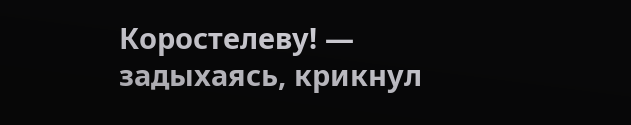Коростелеву! — задыхаясь, крикнул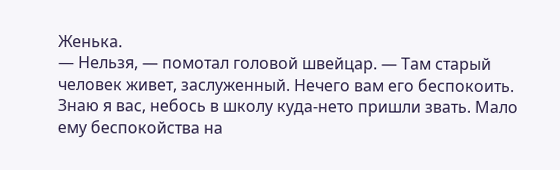Женька.
— Нельзя, — помотал головой швейцар. — Там старый человек живет, заслуженный. Нечего вам его беспокоить. Знаю я вас, небось в школу куда-нето пришли звать. Мало ему беспокойства на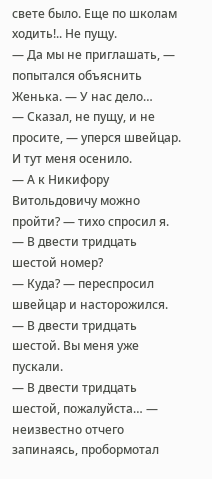свете было. Еще по школам ходить!.. Не пущу.
— Да мы не приглашать, — попытался объяснить Женька. — У нас дело…
— Сказал, не пущу, и не просите, — уперся швейцар.
И тут меня осенило.
— А к Никифору Витольдовичу можно пройти? — тихо спросил я. — В двести тридцать шестой номер?
— Куда? — переспросил швейцар и насторожился.
— В двести тридцать шестой. Вы меня уже пускали.
— В двести тридцать шестой, пожалуйста… — неизвестно отчего запинаясь, пробормотал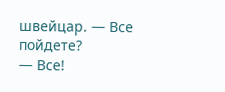швейцар. — Все пойдете?
— Все!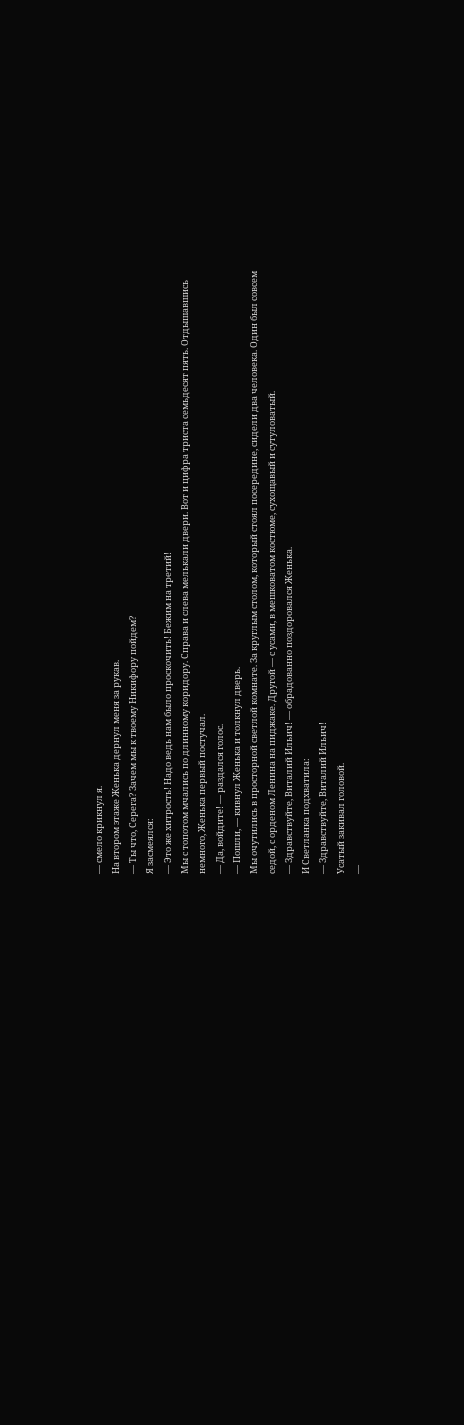— смело крикнул я.
На втором этаже Женька дернул меня за рукав.
— Ты что, Серега? Зачем мы к твоему Никифору пойдем?
Я засмеялся:
— Это же хитрость! Надо ведь нам было проскочить! Бежим на третий!
Мы с топотом мчались по длинному коридору. Справа и слева мелькали двери. Вот и цифра триста семьдесят пять. Отдышавшись немного, Женька первый постучал.
— Да, войдите! — раздался голос.
— Пошли, — кивнул Женька и толкнул дверь.
Мы очутились в просторной светлой комнате. За круглым столом, который стоял посередине, сидели два человека. Один был совсем седой, с орденом Ленина на пиджаке. Другой — с усами, в мешковатом костюме, сухощавый и сутуловатый.
— Здравствуйте, Виталий Ильич! — обрадованно поздоровался Женька.
И Светланка подхватила:
— Здравствуйте, Виталий Ильич!
Усатый закивал головой.
—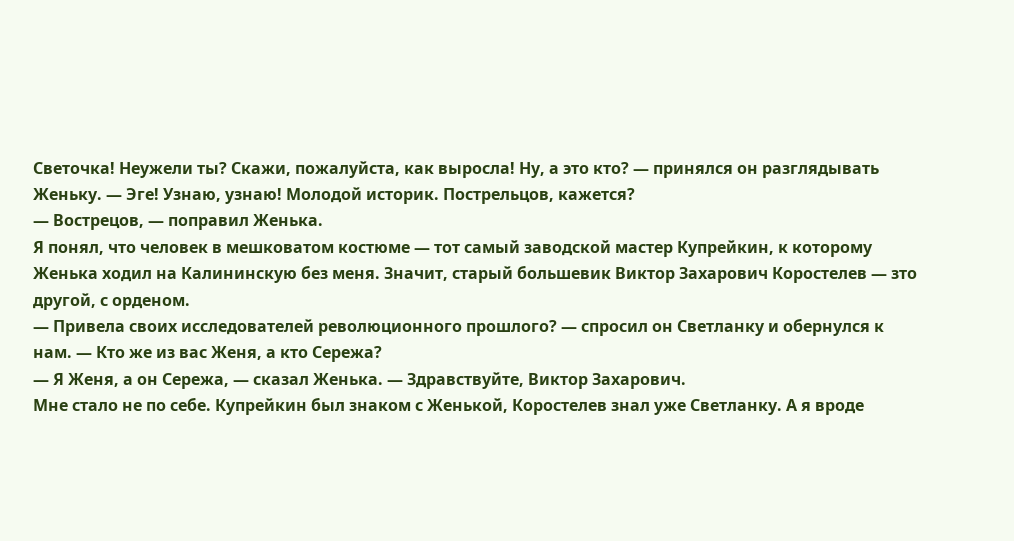Светочка! Неужели ты? Скажи, пожалуйста, как выросла! Ну, а это кто? — принялся он разглядывать Женьку. — Эге! Узнаю, узнаю! Молодой историк. Пострельцов, кажется?
— Вострецов, — поправил Женька.
Я понял, что человек в мешковатом костюме — тот самый заводской мастер Купрейкин, к которому Женька ходил на Калининскую без меня. Значит, старый большевик Виктор Захарович Коростелев — зто другой, с орденом.
— Привела своих исследователей революционного прошлого? — спросил он Светланку и обернулся к нам. — Кто же из вас Женя, а кто Сережа?
— Я Женя, а он Сережа, — сказал Женька. — Здравствуйте, Виктор Захарович.
Мне стало не по себе. Купрейкин был знаком с Женькой, Коростелев знал уже Светланку. А я вроде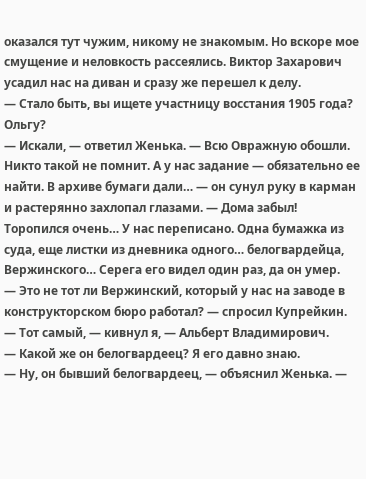оказался тут чужим, никому не знакомым. Но вскоре мое смущение и неловкость рассеялись. Виктор Захарович усадил нас на диван и сразу же перешел к делу.
— Стало быть, вы ищете участницу восстания 1905 года? Ольгу?
— Искали, — ответил Женька. — Всю Овражную обошли. Никто такой не помнит. А у нас задание — обязательно ее найти. В архиве бумаги дали… — он сунул руку в карман и растерянно захлопал глазами. — Дома забыл! Торопился очень… У нас переписано. Одна бумажка из суда, еще листки из дневника одного… белогвардейца, Вержинского… Серега его видел один раз, да он умер.
— Это не тот ли Вержинский, который у нас на заводе в конструкторском бюро работал? — спросил Купрейкин.
— Тот самый, — кивнул я, — Альберт Владимирович.
— Какой же он белогвардеец? Я его давно знаю.
— Ну, он бывший белогвардеец, — объяснил Женька. —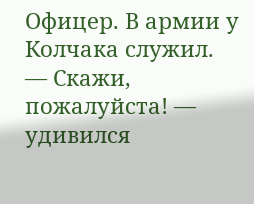Офицер. В армии у Колчака служил.
— Скажи, пожалуйста! — удивился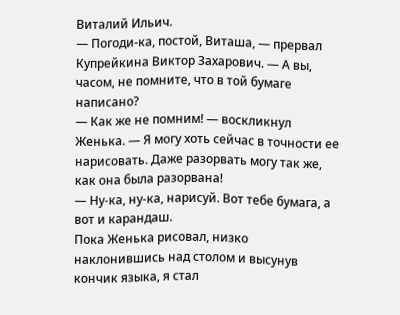Виталий Ильич.
— Погоди-ка, постой, Виташа, — прервал Купрейкина Виктор Захарович. — А вы, часом, не помните, что в той бумаге написано?
— Как же не помним! — воскликнул Женька. — Я могу хоть сейчас в точности ее нарисовать. Даже разорвать могу так же, как она была разорвана!
— Ну-ка, ну-ка, нарисуй. Вот тебе бумага, а вот и карандаш.
Пока Женька рисовал, низко наклонившись над столом и высунув кончик языка, я стал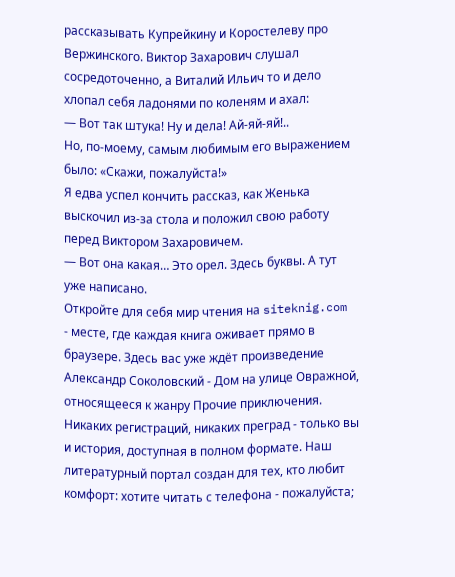рассказывать Купрейкину и Коростелеву про Вержинского. Виктор Захарович слушал сосредоточенно, а Виталий Ильич то и дело хлопал себя ладонями по коленям и ахал:
— Вот так штука! Ну и дела! Ай-яй-яй!..
Но, по-моему, самым любимым его выражением было: «Скажи, пожалуйста!»
Я едва успел кончить рассказ, как Женька выскочил из-за стола и положил свою работу перед Виктором Захаровичем.
— Вот она какая… Это орел. Здесь буквы. А тут уже написано.
Откройте для себя мир чтения на siteknig.com - месте, где каждая книга оживает прямо в браузере. Здесь вас уже ждёт произведение Александр Соколовский - Дом на улице Овражной, относящееся к жанру Прочие приключения. Никаких регистраций, никаких преград - только вы и история, доступная в полном формате. Наш литературный портал создан для тех, кто любит комфорт: хотите читать с телефона - пожалуйста;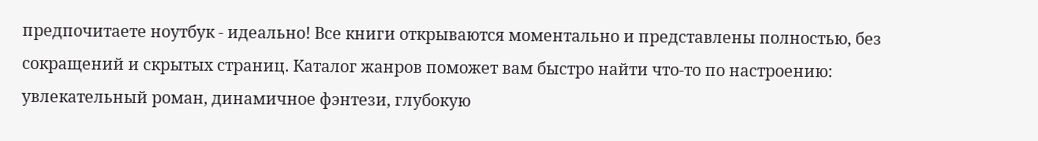предпочитаете ноутбук - идеально! Все книги открываются моментально и представлены полностью, без сокращений и скрытых страниц. Каталог жанров поможет вам быстро найти что-то по настроению: увлекательный роман, динамичное фэнтези, глубокую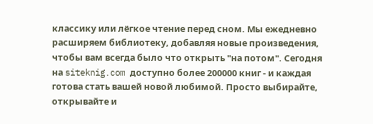классику или лёгкое чтение перед сном. Мы ежедневно расширяем библиотеку, добавляя новые произведения, чтобы вам всегда было что открыть "на потом". Сегодня на siteknig.com доступно более 200000 книг - и каждая готова стать вашей новой любимой. Просто выбирайте, открывайте и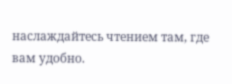наслаждайтесь чтением там, где вам удобно.